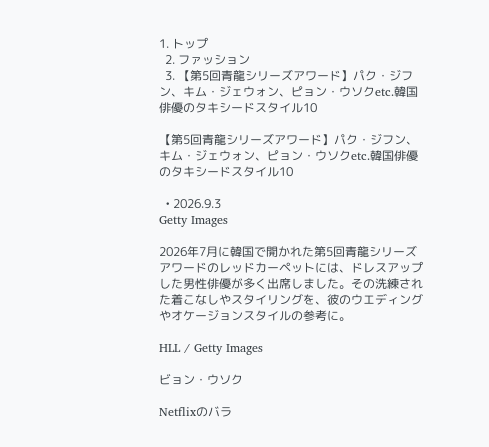1. トップ
  2. ファッション
  3. 【第5回青龍シリーズアワード】パク・ジフン、キム・ジェウォン、ピョン・ウソクetc.韓国俳優のタキシードスタイル10

【第5回青龍シリーズアワード】パク・ジフン、キム・ジェウォン、ピョン・ウソクetc.韓国俳優のタキシードスタイル10

  • 2026.9.3
Getty Images

2026年7月に韓国で開かれた第5回青龍シリーズアワードのレッドカーペットには、ドレスアップした男性俳優が多く出席しました。その洗練された着こなしやスタイリングを、彼のウエディングやオケージョンスタイルの参考に。

HLL / Getty Images

ビョン・ウソク

Netflixのバラ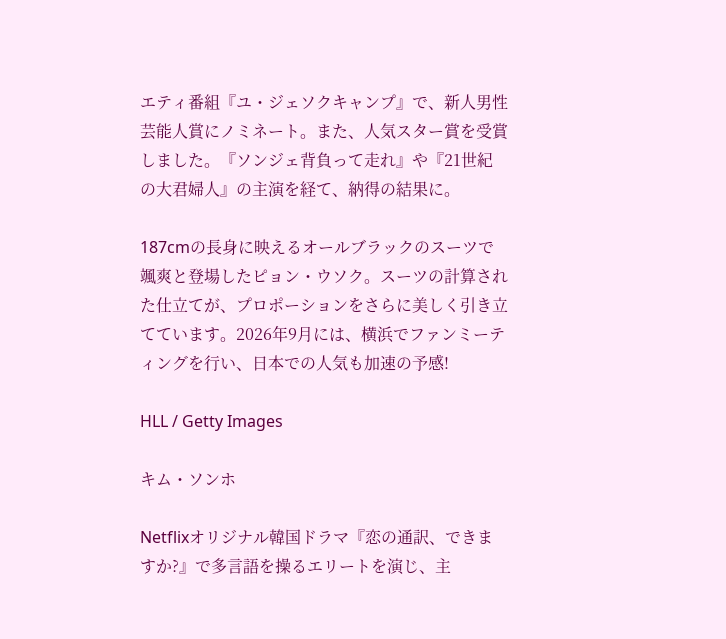エティ番組『ユ・ジェソクキャンプ』で、新人男性芸能人賞にノミネート。また、人気スター賞を受賞しました。『ソンジェ背負って走れ』や『21世紀の大君婦人』の主演を経て、納得の結果に。

187cmの長身に映えるオールブラックのスーツで颯爽と登場したピョン・ウソク。スーツの計算された仕立てが、プロポーションをさらに美しく引き立てています。2026年9月には、横浜でファンミーティングを行い、日本での人気も加速の予感!

HLL / Getty Images

キム・ソンホ

Netflixオリジナル韓国ドラマ『恋の通訳、できますか?』で多言語を操るエリートを演じ、主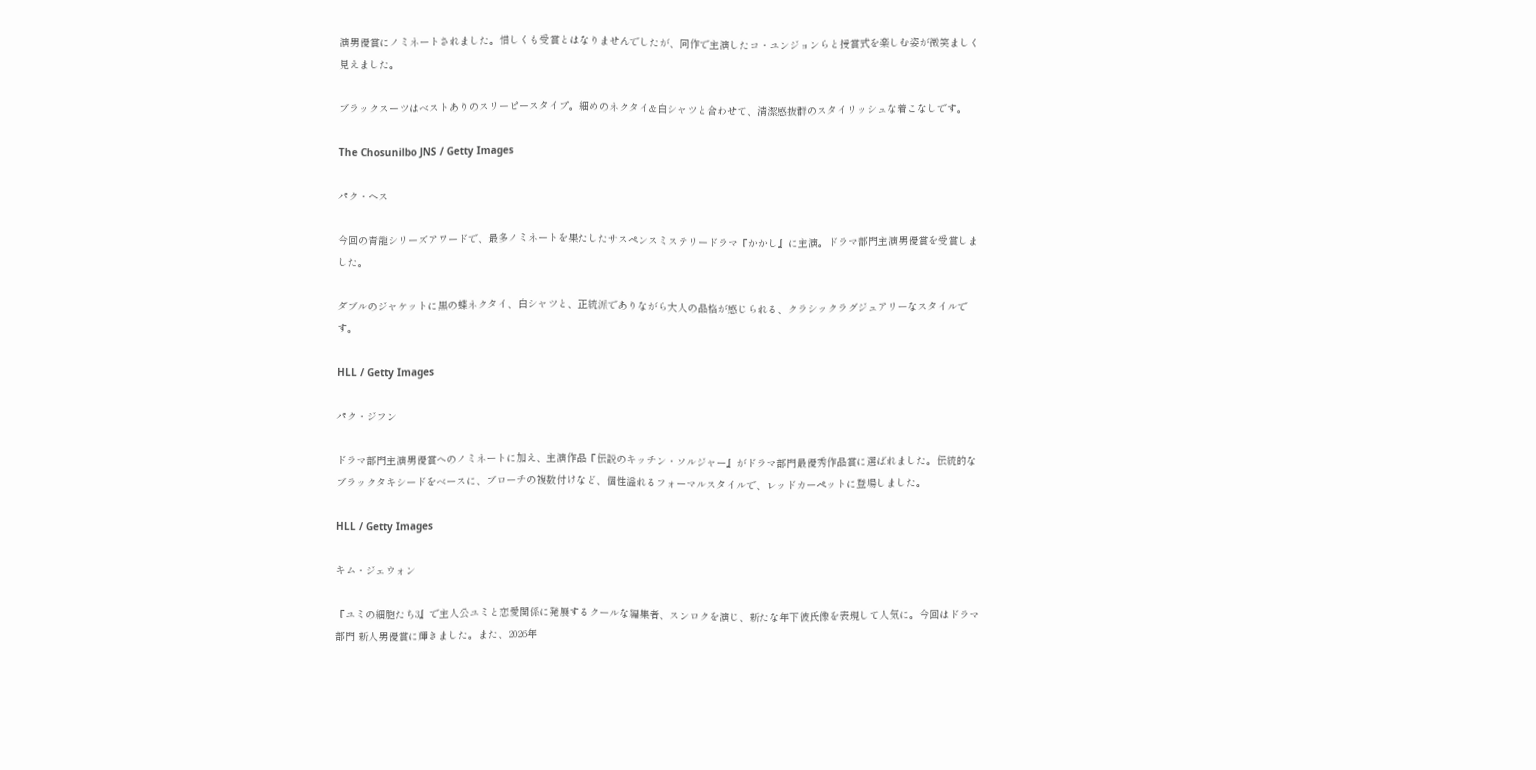演男優賞にノミネートされました。惜しくも受賞とはなりませんでしたが、同作で主演したコ・ユンジョンらと授賞式を楽しむ姿が微笑ましく見えました。

ブラックスーツはベストありのスリーピースタイプ。細めのネクタイ&白シャツと合わせて、清潔感抜群のスタイリッシュな着こなしです。

The Chosunilbo JNS / Getty Images

パク・ヘス

今回の青龍シリーズアワードで、最多ノミネートを果たしたサスペンスミステリードラマ『かかし』に主演。ドラマ部門主演男優賞を受賞しました。

ダブルのジャケットに黒の蝶ネクタイ、白シャツと、正統派でありながら大人の品格が感じられる、クラシックラグジュアリーなスタイルです。

HLL / Getty Images

パク・ジフン

ドラマ部門主演男優賞へのノミネートに加え、主演作品『伝説のキッチン・ソルジャー』がドラマ部門最優秀作品賞に選ばれました。伝統的なブラックタキシードをベースに、ブローチの複数付けなど、個性溢れるフォーマルスタイルで、レッドカーペットに登場しました。

HLL / Getty Images

キム・ジェウォン

『ユミの細胞たち3』で主人公ユミと恋愛関係に発展するクールな編集者、スンロクを演じ、新たな年下彼氏像を表現して人気に。今回はドラマ部門 新人男優賞に輝きました。また、2026年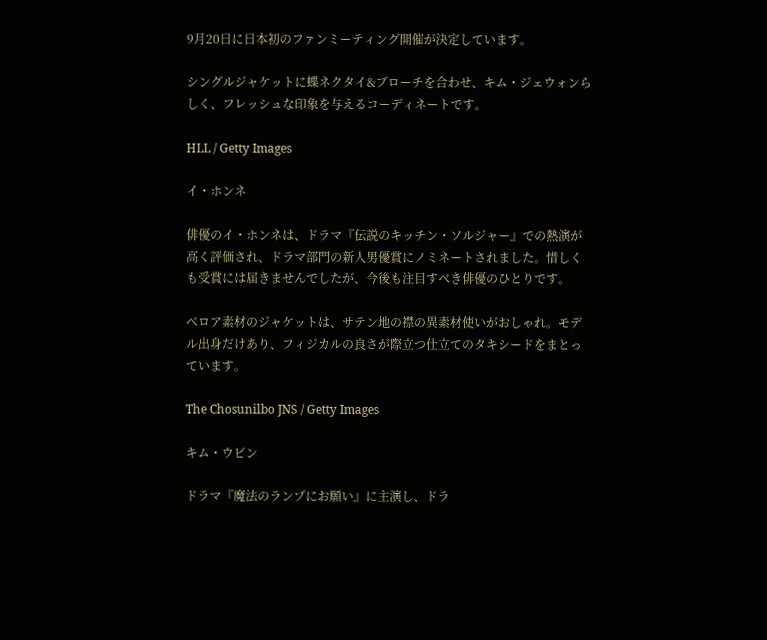9月20日に日本初のファンミーティング開催が決定しています。

シングルジャケットに蝶ネクタイ&ブローチを合わせ、キム・ジェウォンらしく、フレッシュな印象を与えるコーディネートです。

HLL / Getty Images

イ・ホンネ

俳優のイ・ホンネは、ドラマ『伝説のキッチン・ソルジャー』での熱演が高く評価され、ドラマ部門の新人男優賞にノミネートされました。惜しくも受賞には届きませんでしたが、今後も注目すべき俳優のひとりです。

ベロア素材のジャケットは、サテン地の襟の異素材使いがおしゃれ。モデル出身だけあり、フィジカルの良さが際立つ仕立てのタキシードをまとっています。

The Chosunilbo JNS / Getty Images

キム・ウビン

ドラマ『魔法のランプにお願い』に主演し、ドラ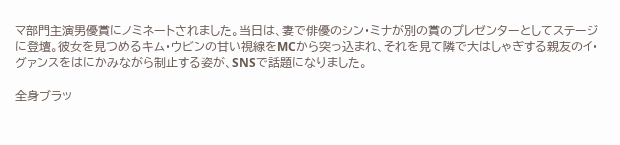マ部門主演男優賞にノミネートされました。当日は、妻で俳優のシン・ミナが別の賞のプレゼンターとしてステージに登壇。彼女を見つめるキム・ウビンの甘い視線をMCから突っ込まれ、それを見て隣で大はしゃぎする親友のイ・グァンスをはにかみながら制止する姿が、SNSで話題になりました。

全身ブラッ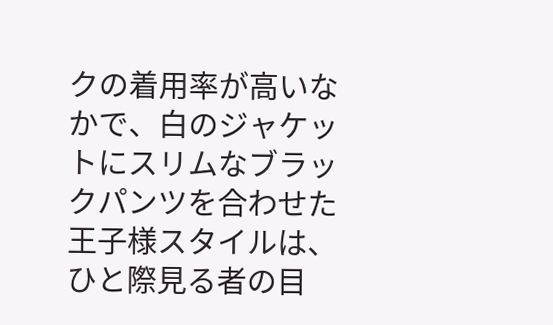クの着用率が高いなかで、白のジャケットにスリムなブラックパンツを合わせた王子様スタイルは、ひと際見る者の目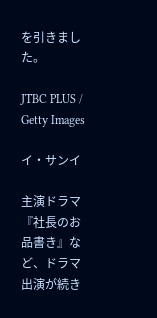を引きました。

JTBC PLUS / Getty Images

イ・サンイ

主演ドラマ『社長のお品書き』など、ドラマ出演が続き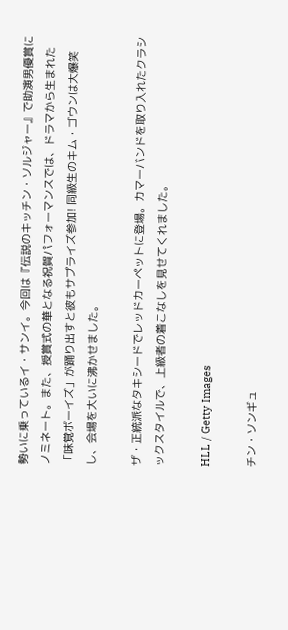勢いに乗っているイ・サンイ。今回は『伝説のキッチン・ソルジャー』で助演男優賞にノミネート。また、授賞式の華となる祝賀パフォーマンスでは、ドラマから生まれた「味覚ボーイズ」が踊り出すと彼もサプライズ参加! 同級生のキム・ゴウンは大爆笑し、会場を大いに沸かせました。

ザ・正統派なタキシードでレッドカーペットに登場。カマーバンドを取り入れたクラシックスタイルで、上級者の着こなしを見せてくれました。

HLL / Getty Images

チン・ソンギュ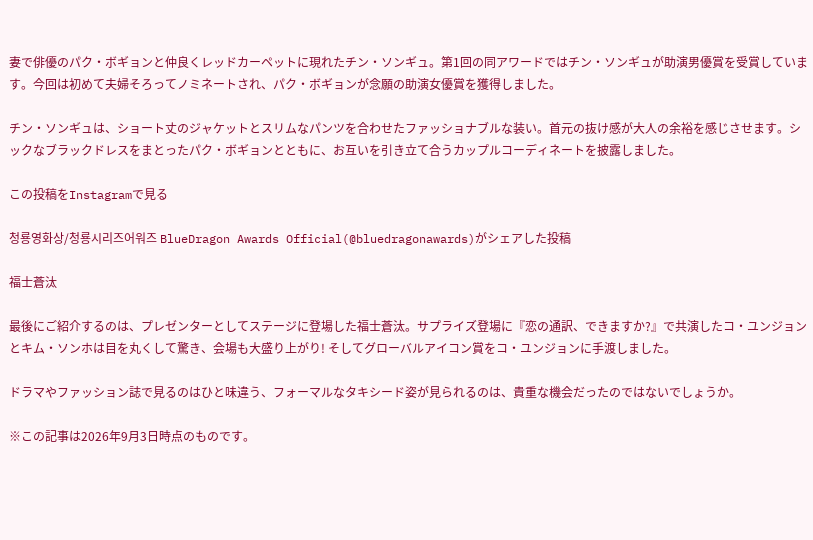妻で俳優のパク・ボギョンと仲良くレッドカーペットに現れたチン・ソンギュ。第1回の同アワードではチン・ソンギュが助演男優賞を受賞しています。今回は初めて夫婦そろってノミネートされ、パク・ボギョンが念願の助演女優賞を獲得しました。

チン・ソンギュは、ショート丈のジャケットとスリムなパンツを合わせたファッショナブルな装い。首元の抜け感が大人の余裕を感じさせます。シックなブラックドレスをまとったパク・ボギョンとともに、お互いを引き立て合うカップルコーディネートを披露しました。

この投稿をInstagramで見る

청룡영화상/청룡시리즈어워즈 BlueDragon Awards Official(@bluedragonawards)がシェアした投稿

福士蒼汰

最後にご紹介するのは、プレゼンターとしてステージに登場した福士蒼汰。サプライズ登場に『恋の通訳、できますか?』で共演したコ・ユンジョンとキム・ソンホは目を丸くして驚き、会場も大盛り上がり! そしてグローバルアイコン賞をコ・ユンジョンに手渡しました。

ドラマやファッション誌で見るのはひと味違う、フォーマルなタキシード姿が見られるのは、貴重な機会だったのではないでしょうか。

※この記事は2026年9月3日時点のものです。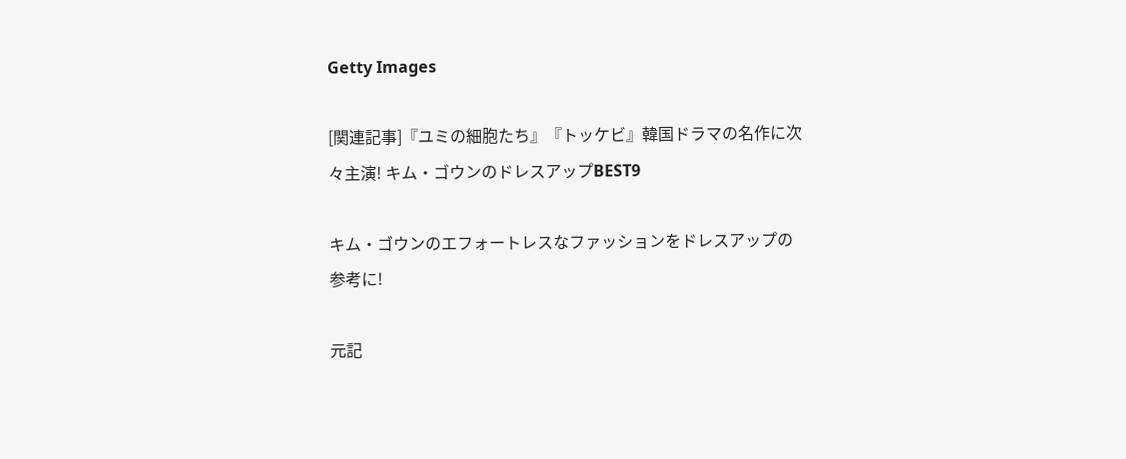Getty Images

[関連記事]『ユミの細胞たち』『トッケビ』韓国ドラマの名作に次々主演! キム・ゴウンのドレスアップBEST9

キム・ゴウンのエフォートレスなファッションをドレスアップの参考に!

元記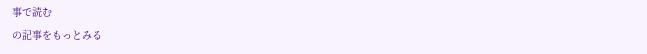事で読む
の記事をもっとみる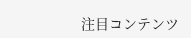注目コンテンツ